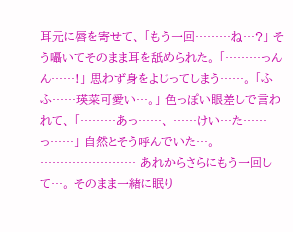耳元に唇を寄せて、 「もう一回………ね…?」 そう囁いてそのまま耳を舐められた。 「………っんん……!」 思わず身をよじってしまう……。 「ふふ……瑛菜可愛い…。」 色っぽい眼差しで言われて、 「………あっ……、 ……けい…た……っ……」 自然とそう呼んでいた…。 …………………… あれからさらにもう一回して…。 そのまま一緒に眠り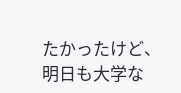たかったけど、 明日も大学な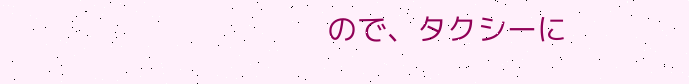ので、タクシーに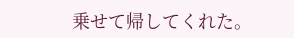乗せて帰してくれた。